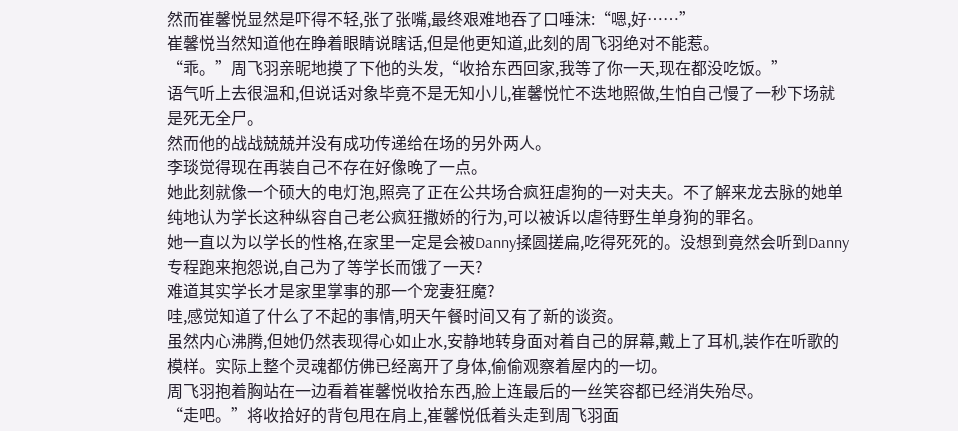然而崔馨悦显然是吓得不轻,张了张嘴,最终艰难地吞了口唾沫:“嗯,好……”
崔馨悦当然知道他在睁着眼睛说瞎话,但是他更知道,此刻的周飞羽绝对不能惹。
“乖。”周飞羽亲昵地摸了下他的头发,“收拾东西回家,我等了你一天,现在都没吃饭。”
语气听上去很温和,但说话对象毕竟不是无知小儿,崔馨悦忙不迭地照做,生怕自己慢了一秒下场就是死无全尸。
然而他的战战兢兢并没有成功传递给在场的另外两人。
李琰觉得现在再装自己不存在好像晚了一点。
她此刻就像一个硕大的电灯泡,照亮了正在公共场合疯狂虐狗的一对夫夫。不了解来龙去脉的她单纯地认为学长这种纵容自己老公疯狂撒娇的行为,可以被诉以虐待野生单身狗的罪名。
她一直以为以学长的性格,在家里一定是会被Danny揉圆搓扁,吃得死死的。没想到竟然会听到Danny专程跑来抱怨说,自己为了等学长而饿了一天?
难道其实学长才是家里掌事的那一个宠妻狂魔?
哇,感觉知道了什么了不起的事情,明天午餐时间又有了新的谈资。
虽然内心沸腾,但她仍然表现得心如止水,安静地转身面对着自己的屏幕,戴上了耳机,装作在听歌的模样。实际上整个灵魂都仿佛已经离开了身体,偷偷观察着屋内的一切。
周飞羽抱着胸站在一边看着崔馨悦收拾东西,脸上连最后的一丝笑容都已经消失殆尽。
“走吧。”将收拾好的背包甩在肩上,崔馨悦低着头走到周飞羽面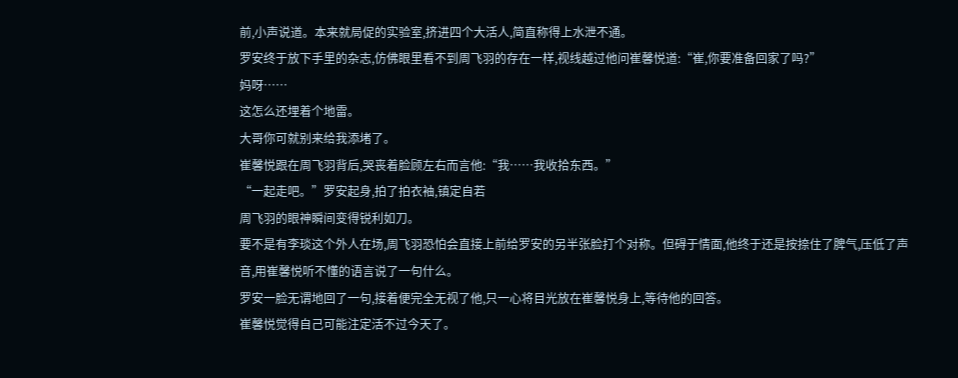前,小声说道。本来就局促的实验室,挤进四个大活人,简直称得上水泄不通。
罗安终于放下手里的杂志,仿佛眼里看不到周飞羽的存在一样,视线越过他问崔馨悦道:“崔,你要准备回家了吗?”
妈呀……
这怎么还埋着个地雷。
大哥你可就别来给我添堵了。
崔馨悦跟在周飞羽背后,哭丧着脸顾左右而言他:“我……我收拾东西。”
“一起走吧。”罗安起身,拍了拍衣袖,镇定自若
周飞羽的眼神瞬间变得锐利如刀。
要不是有李琰这个外人在场,周飞羽恐怕会直接上前给罗安的另半张脸打个对称。但碍于情面,他终于还是按捺住了脾气,压低了声音,用崔馨悦听不懂的语言说了一句什么。
罗安一脸无谓地回了一句,接着便完全无视了他,只一心将目光放在崔馨悦身上,等待他的回答。
崔馨悦觉得自己可能注定活不过今天了。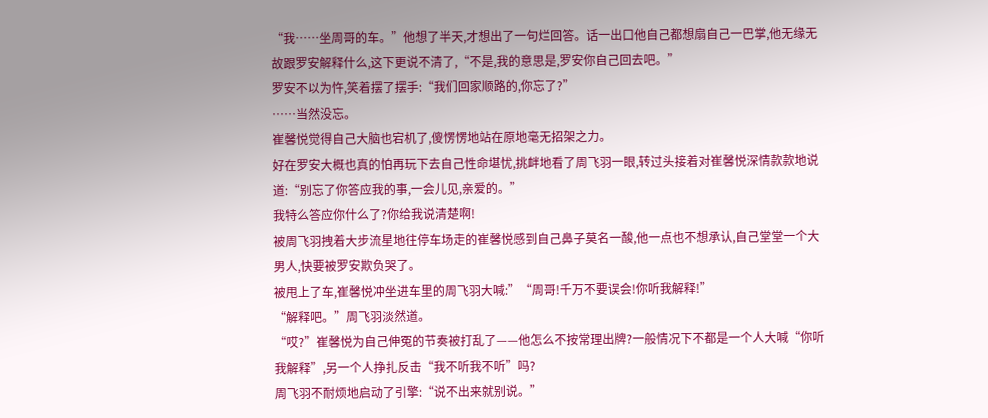“我……坐周哥的车。”他想了半天,才想出了一句烂回答。话一出口他自己都想扇自己一巴掌,他无缘无故跟罗安解释什么,这下更说不清了,“不是,我的意思是,罗安你自己回去吧。”
罗安不以为忤,笑着摆了摆手:“我们回家顺路的,你忘了?”
……当然没忘。
崔馨悦觉得自己大脑也宕机了,傻愣愣地站在原地毫无招架之力。
好在罗安大概也真的怕再玩下去自己性命堪忧,挑衅地看了周飞羽一眼,转过头接着对崔馨悦深情款款地说道:“别忘了你答应我的事,一会儿见,亲爱的。”
我特么答应你什么了?你给我说清楚啊!
被周飞羽拽着大步流星地往停车场走的崔馨悦感到自己鼻子莫名一酸,他一点也不想承认,自己堂堂一个大男人,快要被罗安欺负哭了。
被甩上了车,崔馨悦冲坐进车里的周飞羽大喊:”“周哥!千万不要误会!你听我解释!”
“解释吧。”周飞羽淡然道。
“哎?”崔馨悦为自己伸冤的节奏被打乱了——他怎么不按常理出牌?一般情况下不都是一个人大喊“你听我解释”,另一个人挣扎反击“我不听我不听”吗?
周飞羽不耐烦地启动了引擎:“说不出来就别说。”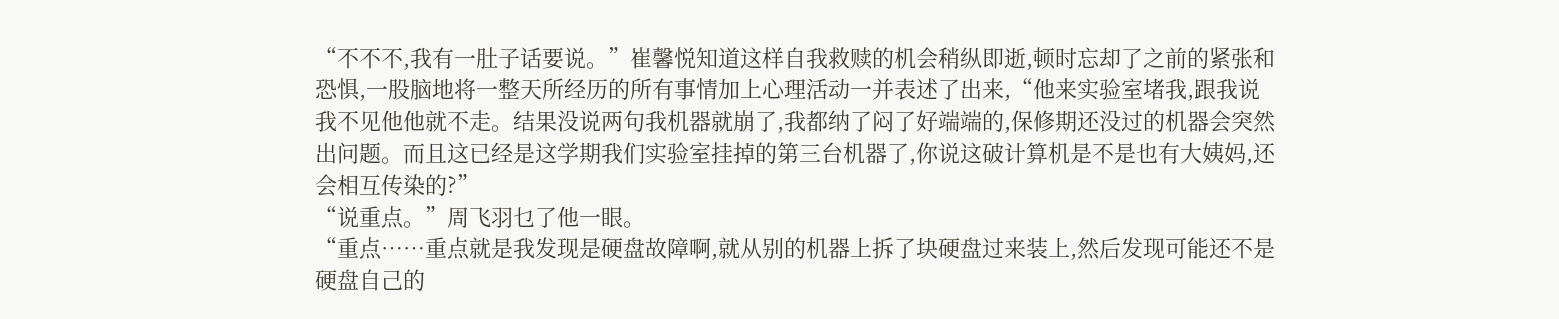“不不不,我有一肚子话要说。”崔馨悦知道这样自我救赎的机会稍纵即逝,顿时忘却了之前的紧张和恐惧,一股脑地将一整天所经历的所有事情加上心理活动一并表述了出来,“他来实验室堵我,跟我说我不见他他就不走。结果没说两句我机器就崩了,我都纳了闷了好端端的,保修期还没过的机器会突然出问题。而且这已经是这学期我们实验室挂掉的第三台机器了,你说这破计算机是不是也有大姨妈,还会相互传染的?”
“说重点。”周飞羽乜了他一眼。
“重点……重点就是我发现是硬盘故障啊,就从别的机器上拆了块硬盘过来装上,然后发现可能还不是硬盘自己的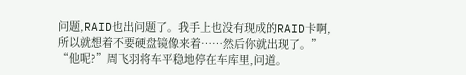问题,RAID也出问题了。我手上也没有现成的RAID卡啊,所以就想着不要硬盘镜像来着……然后你就出现了。”
“他呢?”周飞羽将车平稳地停在车库里,问道。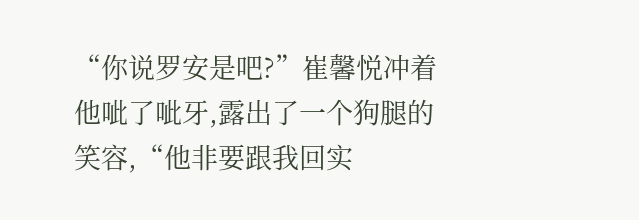“你说罗安是吧?”崔馨悦冲着他呲了呲牙,露出了一个狗腿的笑容,“他非要跟我回实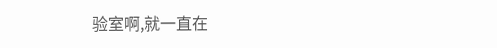验室啊,就一直在